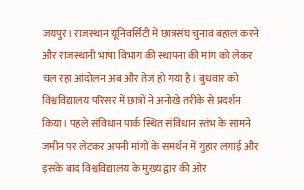जयपुर। राजस्थान यूनिवर्सिटी में छात्रसंघ चुनाव बहाल करने और राजस्थानी भाषा विभाग की स्थापना की मांग को लेकर चल रहा आंदोलन अब और तेज हो गया है। बुधवार को विश्वविद्यालय परिसर में छात्रों ने अनोखे तरीके से प्रदर्शन किया। पहले संविधान पार्क स्थित संविधान स्तंभ के सामने जमीन पर लेटकर अपनी मांगों के समर्थन में गुहार लगाई और इसके बाद विश्वविद्यालय के मुख्य द्वार की ओर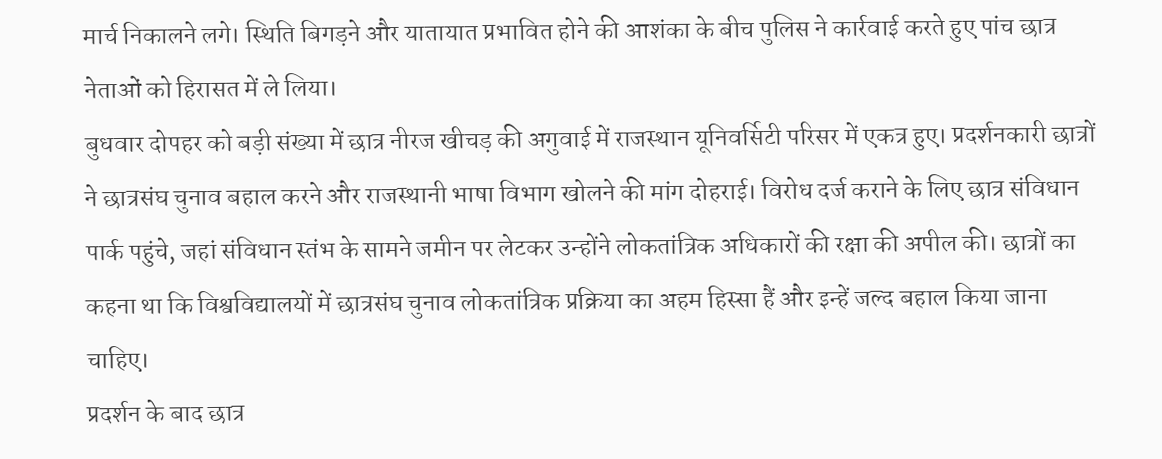मार्च निकालने लगे। स्थिति बिगड़ने और यातायात प्रभावित होने की आशंका के बीच पुलिस ने कार्रवाई करते हुए पांच छात्र नेताओं को हिरासत में ले लिया।
बुधवार दोपहर को बड़ी संख्या में छात्र नीरज खीचड़ की अगुवाई में राजस्थान यूनिवर्सिटी परिसर में एकत्र हुए। प्रदर्शनकारी छात्रों ने छात्रसंघ चुनाव बहाल करने और राजस्थानी भाषा विभाग खोलने की मांग दोहराई। विरोध दर्ज कराने के लिए छात्र संविधान पार्क पहुंचे, जहां संविधान स्तंभ के सामने जमीन पर लेटकर उन्होंने लोकतांत्रिक अधिकारों की रक्षा की अपील की। छात्रों का कहना था कि विश्वविद्यालयों में छात्रसंघ चुनाव लोकतांत्रिक प्रक्रिया का अहम हिस्सा हैं और इन्हें जल्द बहाल किया जाना चाहिए।
प्रदर्शन के बाद छात्र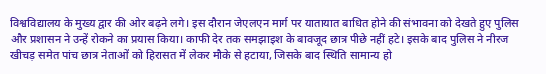विश्वविद्यालय के मुख्य द्वार की ओर बढ़ने लगे। इस दौरान जेएलएन मार्ग पर यातायात बाधित होने की संभावना को देखते हुए पुलिस और प्रशासन ने उन्हें रोकने का प्रयास किया। काफी देर तक समझाइश के बावजूद छात्र पीछे नहीं हटे। इसके बाद पुलिस ने नीरज खीचड़ समेत पांच छात्र नेताओं को हिरासत में लेकर मौके से हटाया, जिसके बाद स्थिति सामान्य हो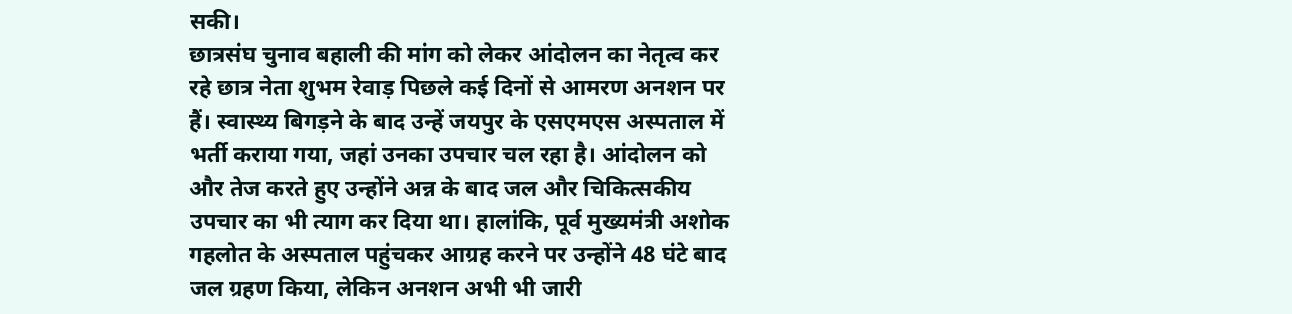सकी।
छात्रसंघ चुनाव बहाली की मांग को लेकर आंदोलन का नेतृत्व कर रहे छात्र नेता शुभम रेवाड़ पिछले कई दिनों से आमरण अनशन पर हैं। स्वास्थ्य बिगड़ने के बाद उन्हें जयपुर के एसएमएस अस्पताल में भर्ती कराया गया, जहां उनका उपचार चल रहा है। आंदोलन को और तेज करते हुए उन्होंने अन्न के बाद जल और चिकित्सकीय उपचार का भी त्याग कर दिया था। हालांकि, पूर्व मुख्यमंत्री अशोक गहलोत के अस्पताल पहुंचकर आग्रह करने पर उन्होंने 48 घंटे बाद जल ग्रहण किया, लेकिन अनशन अभी भी जारी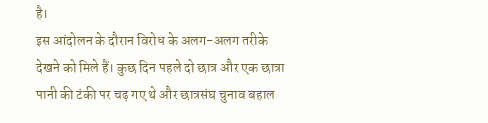है।
इस आंदोलन के दौरान विरोध के अलग-अलग तरीके देखने को मिले हैं। कुछ दिन पहले दो छात्र और एक छात्रा पानी की टंकी पर चढ़ गए थे और छात्रसंघ चुनाव बहाल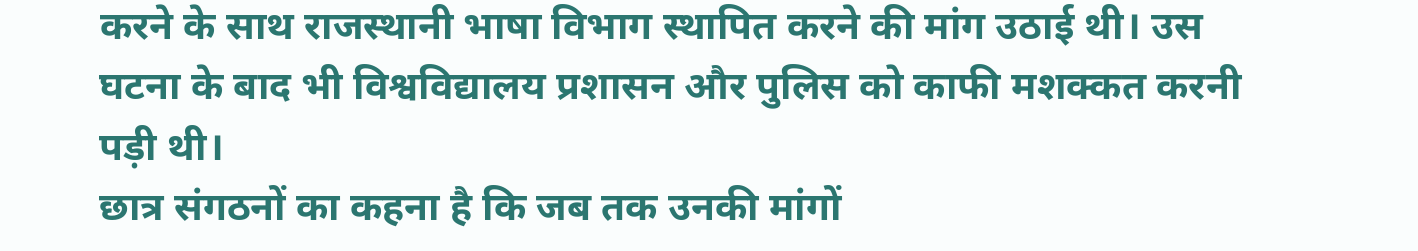करने के साथ राजस्थानी भाषा विभाग स्थापित करने की मांग उठाई थी। उस घटना के बाद भी विश्वविद्यालय प्रशासन और पुलिस को काफी मशक्कत करनी पड़ी थी।
छात्र संगठनों का कहना है कि जब तक उनकी मांगों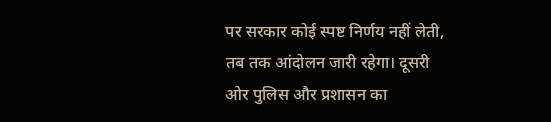पर सरकार कोई स्पष्ट निर्णय नहीं लेती, तब तक आंदोलन जारी रहेगा। दूसरी ओर पुलिस और प्रशासन का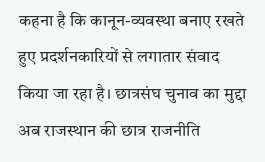कहना है कि कानून-व्यवस्था बनाए रखते हुए प्रदर्शनकारियों से लगातार संवाद किया जा रहा है। छात्रसंघ चुनाव का मुद्दा अब राजस्थान की छात्र राजनीति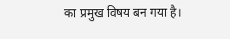का प्रमुख विषय बन गया है।